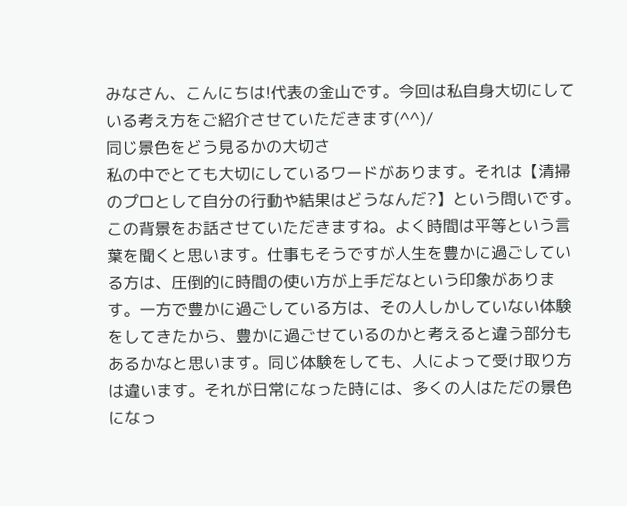みなさん、こんにちは!代表の金山です。今回は私自身大切にしている考え方をご紹介させていただきます(^^)/
同じ景色をどう見るかの大切さ
私の中でとても大切にしているワードがあります。それは【清掃のプロとして自分の行動や結果はどうなんだ?】という問いです。この背景をお話させていただきますね。よく時間は平等という言葉を聞くと思います。仕事もそうですが人生を豊かに過ごしている方は、圧倒的に時間の使い方が上手だなという印象があります。一方で豊かに過ごしている方は、その人しかしていない体験をしてきたから、豊かに過ごせているのかと考えると違う部分もあるかなと思います。同じ体験をしても、人によって受け取り方は違います。それが日常になった時には、多くの人はただの景色になっ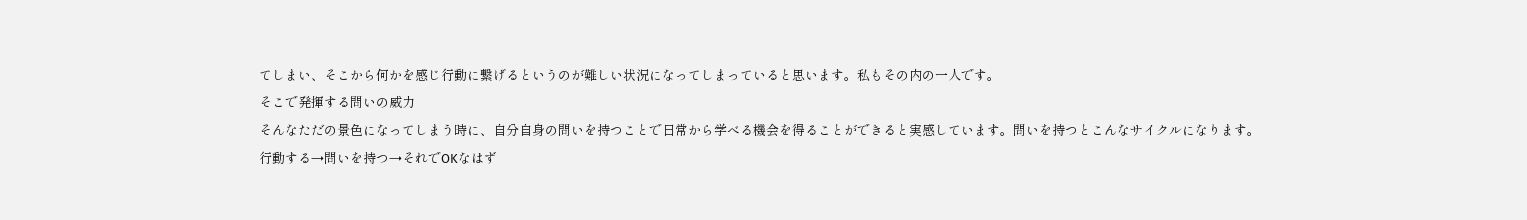てしまい、そこから何かを感じ行動に繋げるというのが難しい状況になってしまっていると思います。私もその内の一人です。
そこで発揮する問いの威力
そんなただの景色になってしまう時に、自分自身の問いを持つことで日常から学べる機会を得ることができると実感しています。問いを持つとこんなサイクルになります。行動する→問いを持つ→それでOKなはず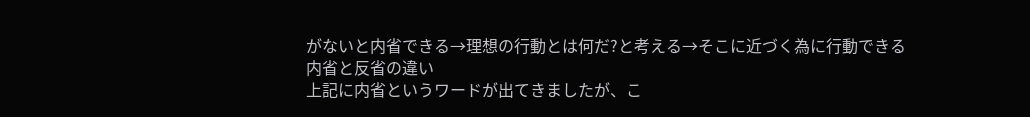がないと内省できる→理想の行動とは何だ?と考える→そこに近づく為に行動できる
内省と反省の違い
上記に内省というワードが出てきましたが、こ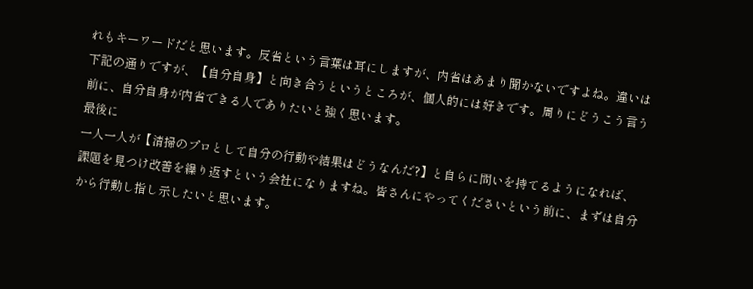れもキーワードだと思います。反省という言葉は耳にしますが、内省はあまり聞かないですよね。違いは下記の通りですが、【自分自身】と向き合うというところが、個人的には好きです。周りにどうこう言う前に、自分自身が内省できる人でありたいと強く思います。
最後に
一人一人が【清掃のプロとして自分の行動や結果はどうなんだ?】と自らに問いを持てるようになれば、課題を見つけ改善を繰り返すという会社になりますね。皆さんにやってくださいという前に、まずは自分から行動し指し示したいと思います。